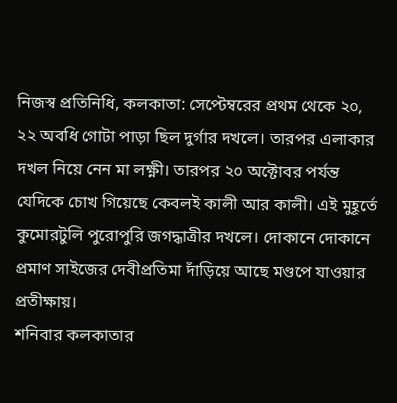নিজস্ব প্রতিনিধি, কলকাতা: সেপ্টেম্বরের প্রথম থেকে ২০, ২২ অবধি গোটা পাড়া ছিল দুর্গার দখলে। তারপর এলাকার দখল নিয়ে নেন মা লক্ষ্ণী। তারপর ২০ অক্টোবর পর্যন্ত যেদিকে চোখ গিয়েছে কেবলই কালী আর কালী। এই মুহূর্তে কুমোরটুলি পুরোপুরি জগদ্ধাত্রীর দখলে। দোকানে দোকানে প্রমাণ সাইজের দেবীপ্রতিমা দাঁড়িয়ে আছে মণ্ডপে যাওয়ার প্রতীক্ষায়।
শনিবার কলকাতার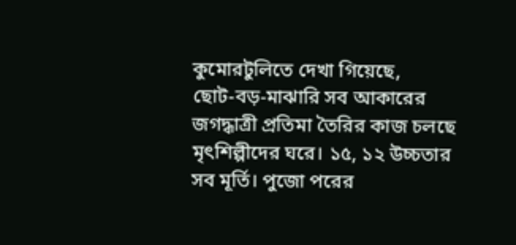কুমোরটুলিতে দেখা গিয়েছে, ছোট‑বড়‑মাঝারি সব আকারের জগদ্ধাত্রী প্রতিমা তৈরির কাজ চলছে মৃৎশিল্পীদের ঘরে। ১৫, ১২ উচ্চতার সব মূর্তি। পুজো পরের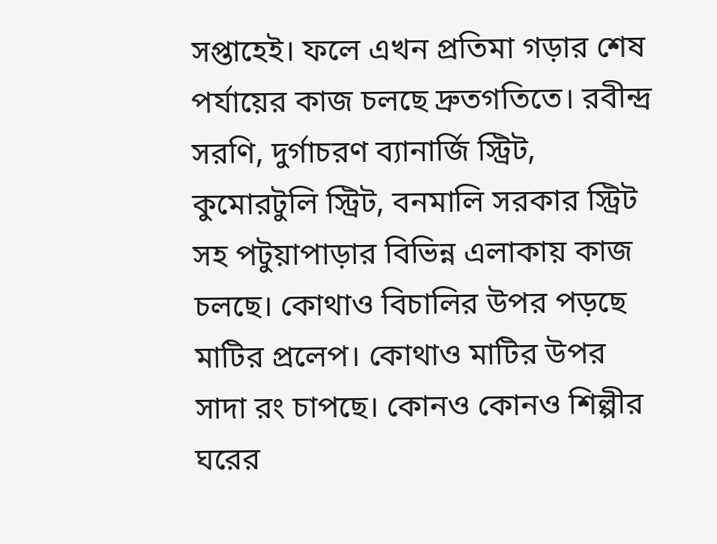সপ্তাহেই। ফলে এখন প্রতিমা গড়ার শেষ পর্যায়ের কাজ চলছে দ্রুতগতিতে। রবীন্দ্র সরণি, দুর্গাচরণ ব্যানার্জি স্ট্রিট, কুমোরটুলি স্ট্রিট, বনমালি সরকার স্ট্রিট সহ পটুয়াপাড়ার বিভিন্ন এলাকায় কাজ চলছে। কোথাও বিচালির উপর পড়ছে মাটির প্রলেপ। কোথাও মাটির উপর সাদা রং চাপছে। কোনও কোনও শিল্পীর ঘরের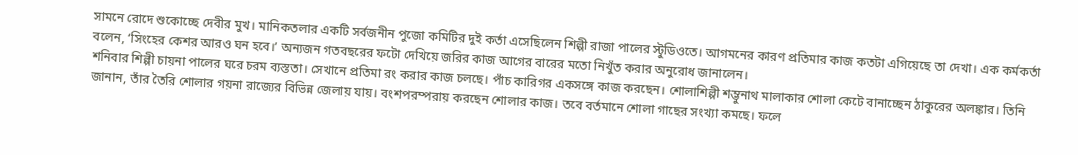সামনে রোদে শুকোচ্ছে দেবীর মুখ। মানিকতলার একটি সর্বজনীন পুজো কমিটির দুই কর্তা এসেছিলেন শিল্পী রাজা পালের স্টুডিওতে। আগমনের কারণ প্রতিমার কাজ কতটা এগিয়েছে তা দেখা। এক কর্মকর্তা বলেন, ‘সিংহের কেশর আরও ঘন হবে।’ অন্যজন গতবছরের ফটো দেখিয়ে জরির কাজ আগের বারের মতো নিখুঁত করার অনুরোধ জানালেন।
শনিবার শিল্পী চায়না পালের ঘরে চরম ব্যস্ততা। সেখানে প্রতিমা রং করার কাজ চলছে। পাঁচ কারিগর একসঙ্গে কাজ করছেন। শোলাশিল্পী শম্ভুনাথ মালাকার শোলা কেটে বানাচ্ছেন ঠাকুরের অলঙ্কার। তিনি জানান, তাঁর তৈরি শোলার গয়না রাজ্যের বিভিন্ন জেলায় যায়। বংশপরম্পরায় করছেন শোলার কাজ। তবে বর্তমানে শোলা গাছের সংখ্যা কমছে। ফলে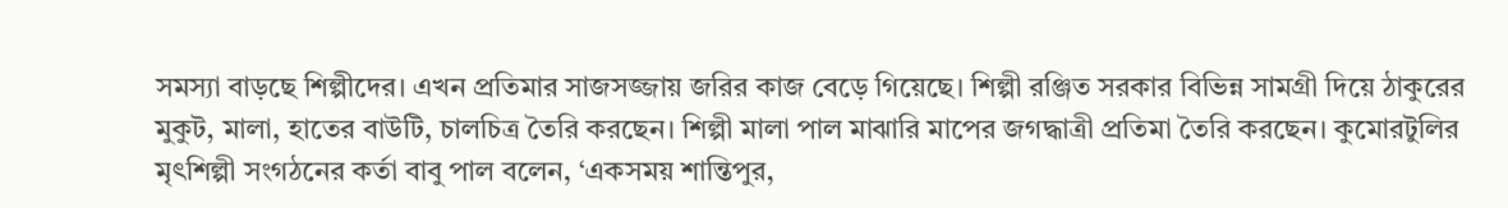সমস্যা বাড়ছে শিল্পীদের। এখন প্রতিমার সাজসজ্জায় জরির কাজ বেড়ে গিয়েছে। শিল্পী রঞ্জিত সরকার বিভিন্ন সামগ্রী দিয়ে ঠাকুরের মুকুট, মালা, হাতের বাউটি, চালচিত্র তৈরি করছেন। শিল্পী মালা পাল মাঝারি মাপের জগদ্ধাত্রী প্রতিমা তৈরি করছেন। কুমোরটুলির মৃৎশিল্পী সংগঠনের কর্তা বাবু পাল বলেন, ‘একসময় শান্তিপুর,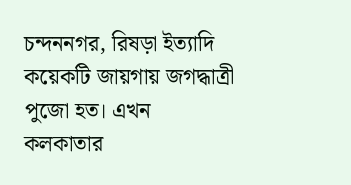চন্দননগর, রিষড়া ইত্যাদি কয়েকটি জায়গায় জগদ্ধাত্রী পুজো হত। এখন কলকাতার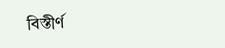বিস্তীর্ণ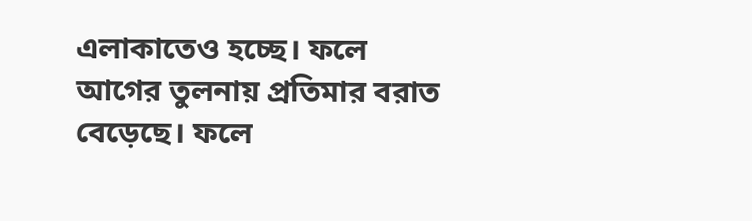এলাকাতেও হচ্ছে। ফলে আগের তুলনায় প্রতিমার বরাত বেড়েছে। ফলে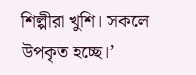শিল্পীরা খুশি। সকলে উপকৃত হচ্ছে।’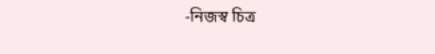-নিজস্ব চিত্র